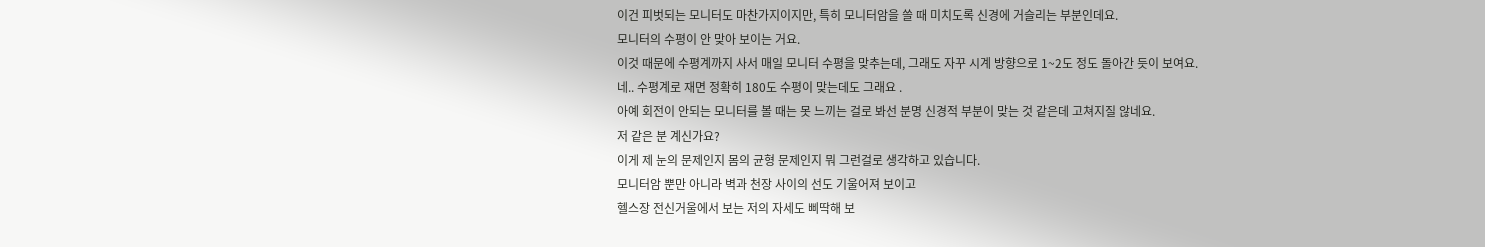이건 피벗되는 모니터도 마찬가지이지만, 특히 모니터암을 쓸 때 미치도록 신경에 거슬리는 부분인데요.
모니터의 수평이 안 맞아 보이는 거요.
이것 때문에 수평계까지 사서 매일 모니터 수평을 맞추는데, 그래도 자꾸 시계 방향으로 1~2도 정도 돌아간 듯이 보여요.
네.. 수평계로 재면 정확히 180도 수평이 맞는데도 그래요 .
아예 회전이 안되는 모니터를 볼 때는 못 느끼는 걸로 봐선 분명 신경적 부분이 맞는 것 같은데 고쳐지질 않네요.
저 같은 분 계신가요?
이게 제 눈의 문제인지 몸의 균형 문제인지 뭐 그런걸로 생각하고 있습니다.
모니터암 뿐만 아니라 벽과 천장 사이의 선도 기울어져 보이고
헬스장 전신거울에서 보는 저의 자세도 삐딱해 보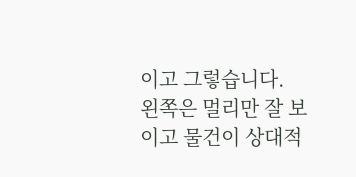이고 그렇습니다.
왼쪽은 멀리만 잘 보이고 물건이 상대적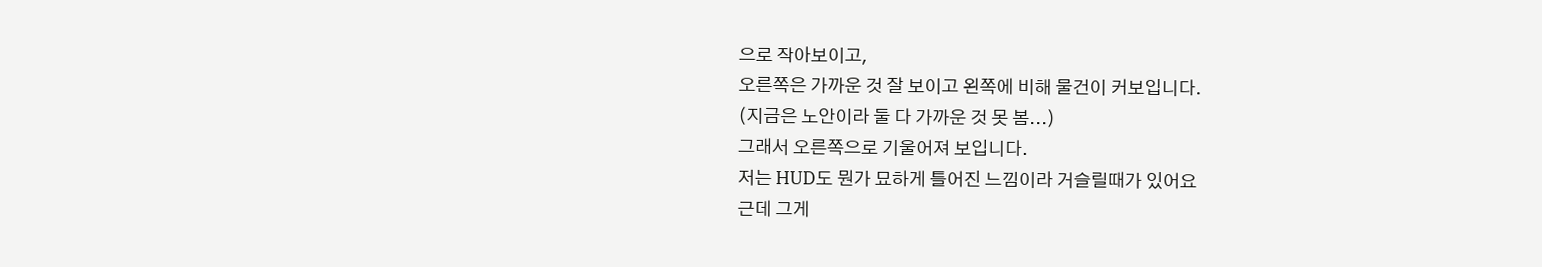으로 작아보이고,
오른쪽은 가까운 것 잘 보이고 왼쪽에 비해 물건이 커보입니다.
(지금은 노안이라 둘 다 가까운 것 못 봄...)
그래서 오른쪽으로 기울어져 보입니다.
저는 HUD도 뭔가 묘하게 틀어진 느낌이라 거슬릴때가 있어요
근데 그게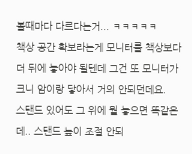볼때마다 다르다는거... ㅋㅋㅋㅋㅋ
책상 공간 확보라는게 모니터를 책상보다 더 뒤에 놓아야 될텐데 그건 또 모니터가 크니 암이랑 닿아서 거의 안되던데요.
스탠드 있어도 그 위에 뭘 놓으면 똑같은데.. 스탠드 높이 조절 안되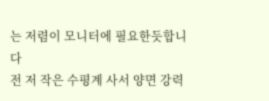는 저렴이 모니터에 필요한듯합니다
전 저 작은 수평계 사서 양면 강력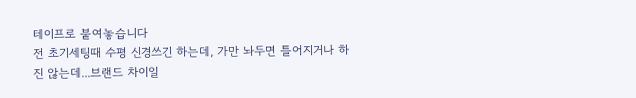테이프로 붙여놓습니다
전 초기세팅때 수평 신경쓰긴 하는데, 가만 놔두면 틀어지거나 하진 않는데...브랜드 차이일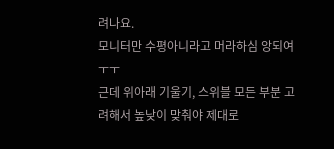려나요.
모니터만 수평아니라고 머라하심 앙되여 ㅜㅜ
근데 위아래 기울기, 스위블 모든 부분 고려해서 높낮이 맞춰야 제대로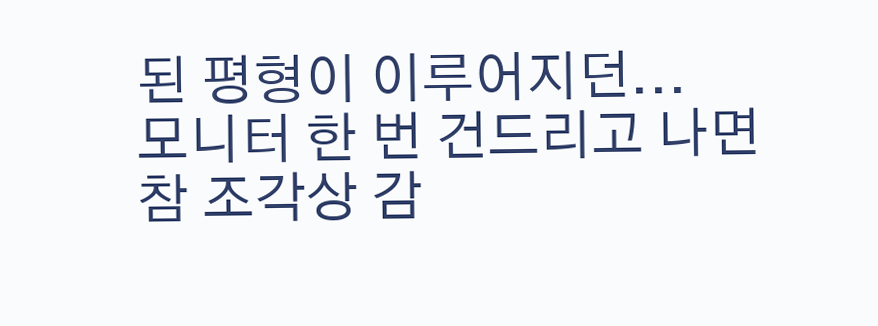된 평형이 이루어지던...
모니터 한 번 건드리고 나면 참 조각상 감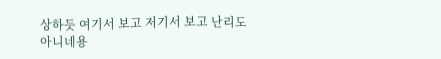상하듯 여기서 보고 저기서 보고 난리도 아니네용